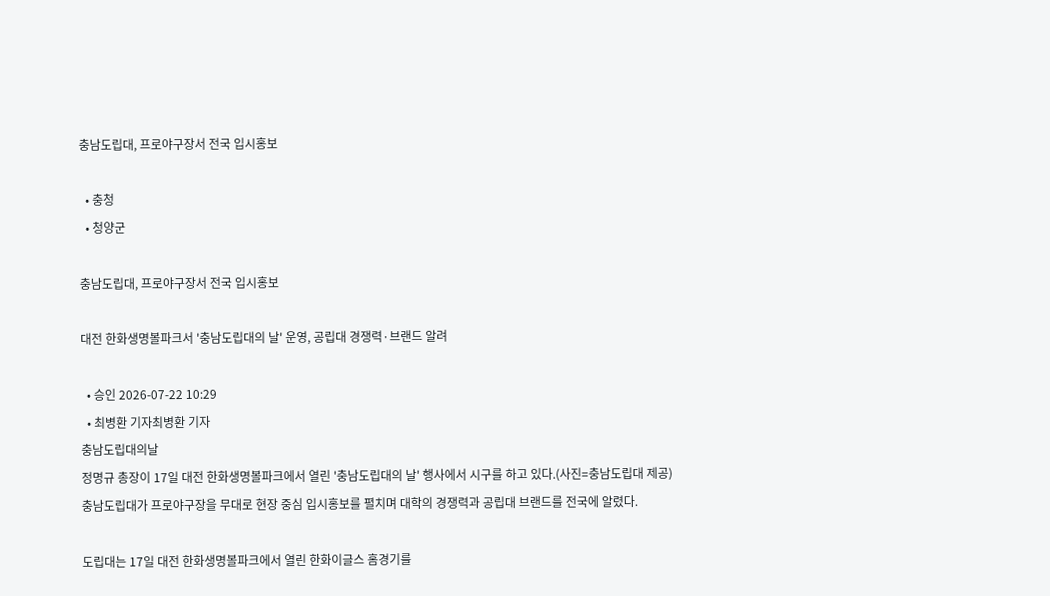충남도립대, 프로야구장서 전국 입시홍보

  • 충청
  • 청양군

충남도립대, 프로야구장서 전국 입시홍보

대전 한화생명볼파크서 '충남도립대의 날' 운영, 공립대 경쟁력·브랜드 알려

  • 승인 2026-07-22 10:29
  • 최병환 기자최병환 기자
충남도립대의날
정명규 총장이 17일 대전 한화생명볼파크에서 열린 '충남도립대의 날' 행사에서 시구를 하고 있다.(사진=충남도립대 제공)
충남도립대가 프로야구장을 무대로 현장 중심 입시홍보를 펼치며 대학의 경쟁력과 공립대 브랜드를 전국에 알렸다.

도립대는 17일 대전 한화생명볼파크에서 열린 한화이글스 홈경기를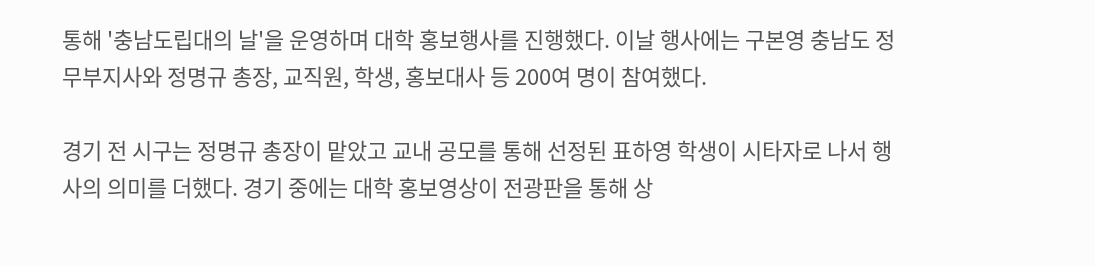통해 '충남도립대의 날'을 운영하며 대학 홍보행사를 진행했다. 이날 행사에는 구본영 충남도 정무부지사와 정명규 총장, 교직원, 학생, 홍보대사 등 200여 명이 참여했다.

경기 전 시구는 정명규 총장이 맡았고 교내 공모를 통해 선정된 표하영 학생이 시타자로 나서 행사의 의미를 더했다. 경기 중에는 대학 홍보영상이 전광판을 통해 상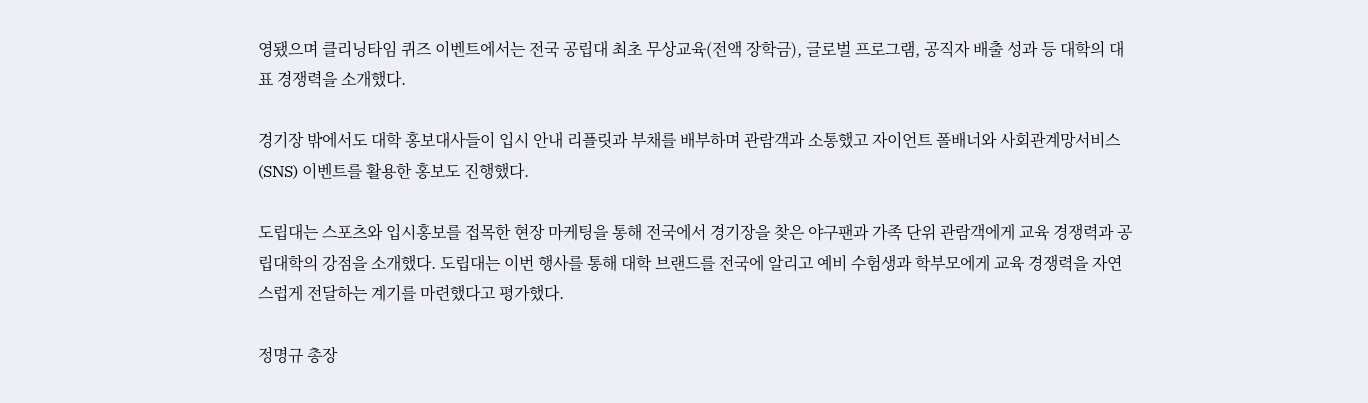영됐으며 클리닝타임 퀴즈 이벤트에서는 전국 공립대 최초 무상교육(전액 장학금), 글로벌 프로그램, 공직자 배출 성과 등 대학의 대표 경쟁력을 소개했다.

경기장 밖에서도 대학 홍보대사들이 입시 안내 리플릿과 부채를 배부하며 관람객과 소통했고 자이언트 폴배너와 사회관계망서비스(SNS) 이벤트를 활용한 홍보도 진행했다.

도립대는 스포츠와 입시홍보를 접목한 현장 마케팅을 통해 전국에서 경기장을 찾은 야구팬과 가족 단위 관람객에게 교육 경쟁력과 공립대학의 강점을 소개했다. 도립대는 이번 행사를 통해 대학 브랜드를 전국에 알리고 예비 수험생과 학부모에게 교육 경쟁력을 자연스럽게 전달하는 계기를 마련했다고 평가했다.

정명규 총장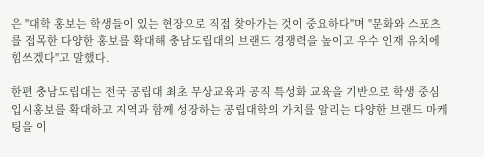은 "대학 홍보는 학생들이 있는 현장으로 직접 찾아가는 것이 중요하다"며 "문화와 스포츠를 접목한 다양한 홍보를 확대해 충남도립대의 브랜드 경쟁력을 높이고 우수 인재 유치에 힘쓰겠다"고 말했다.

한편 충남도립대는 전국 공립대 최초 무상교육과 공직 특성화 교육을 기반으로 학생 중심 입시홍보를 확대하고 지역과 함께 성장하는 공립대학의 가치를 알리는 다양한 브랜드 마케팅을 이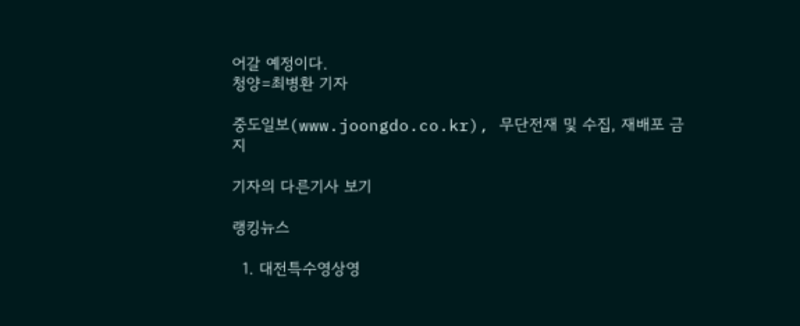어갈 예정이다.
청양=최병환 기자

중도일보(www.joongdo.co.kr), 무단전재 및 수집, 재배포 금지

기자의 다른기사 보기

랭킹뉴스

  1. 대전특수영상영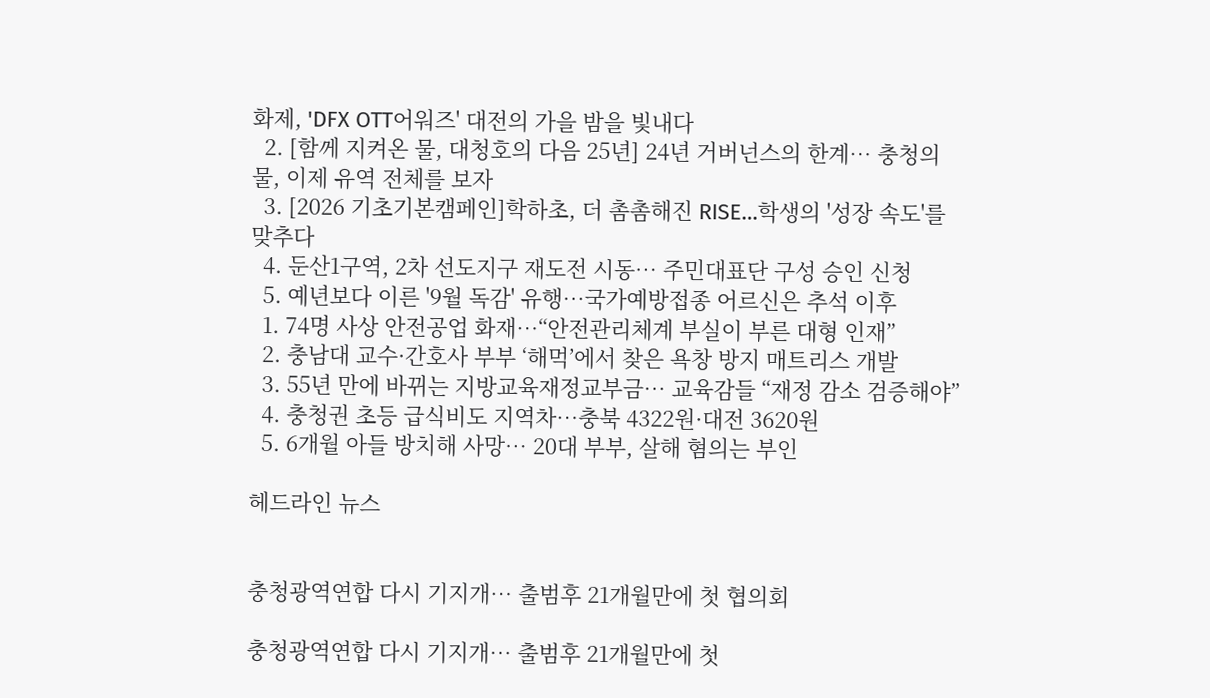화제, 'DFX OTT어워즈' 대전의 가을 밤을 빛내다
  2. [함께 지켜온 물, 대청호의 다음 25년] 24년 거버넌스의 한계… 충청의 물, 이제 유역 전체를 보자
  3. [2026 기초기본캠페인]학하초, 더 촘촘해진 RISE…학생의 '성장 속도'를 맞추다
  4. 둔산1구역, 2차 선도지구 재도전 시동… 주민대표단 구성 승인 신청
  5. 예년보다 이른 '9월 독감' 유행…국가예방접종 어르신은 추석 이후
  1. 74명 사상 안전공업 화재…“안전관리체계 부실이 부른 대형 인재”
  2. 충남대 교수·간호사 부부 ‘해먹’에서 찾은 욕창 방지 매트리스 개발
  3. 55년 만에 바뀌는 지방교육재정교부금… 교육감들 “재정 감소 검증해야”
  4. 충청권 초등 급식비도 지역차…충북 4322원·대전 3620원
  5. 6개월 아들 방치해 사망… 20대 부부, 살해 혐의는 부인

헤드라인 뉴스


충청광역연합 다시 기지개… 출범후 21개월만에 첫 협의회

충청광역연합 다시 기지개… 출범후 21개월만에 첫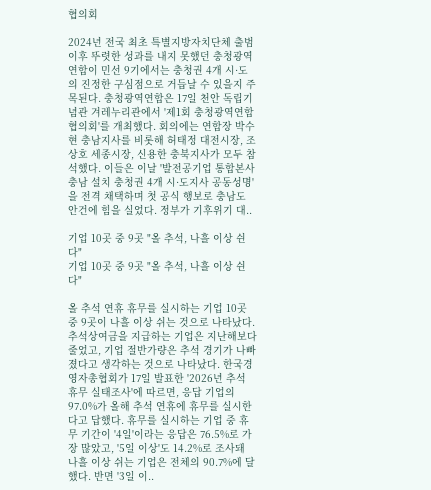협의회

2024년 전국 최초 특별지방자치단체 출범 이후 뚜렷한 성과를 내지 못했던 충청광역연합이 민선 9기에서는 충청권 4개 시·도의 진정한 구심점으로 거듭날 수 있을지 주목된다. 충청광역연합은 17일 천안 독립기념관 겨레누리관에서 '제1회 충청광역연합 협의회'를 개최했다. 회의에는 연합장 박수현 충남지사를 비롯해 허태정 대전시장, 조상호 세종시장, 신용한 충북지사가 모두 참석했다. 이들은 이날 '발전공기업 통합본사 충남 설치 충청권 4개 시·도지사 공동성명'을 전격 채택하며 첫 공식 행보로 충남도 안건에 힘을 실었다. 정부가 기후위기 대..

기업 10곳 중 9곳 "올 추석, 나흘 이상 쉰다"
기업 10곳 중 9곳 "올 추석, 나흘 이상 쉰다"

올 추석 연휴 휴무를 실시하는 기업 10곳 중 9곳이 나흘 이상 쉬는 것으로 나타났다. 추석상여금을 지급하는 기업은 지난해보다 줄었고, 기업 절반가량은 추석 경기가 나빠졌다고 생각하는 것으로 나타났다. 한국경영자총협회가 17일 발표한 '2026년 추석 휴무 실태조사'에 따르면, 응답 기업의 97.0%가 올해 추석 연휴에 휴무를 실시한다고 답했다. 휴무를 실시하는 기업 중 휴무 기간이 '4일'이라는 응답은 76.5%로 가장 많았고, '5일 이상'도 14.2%로 조사돼 나흘 이상 쉬는 기업은 전체의 90.7%에 달했다. 반면 '3일 이..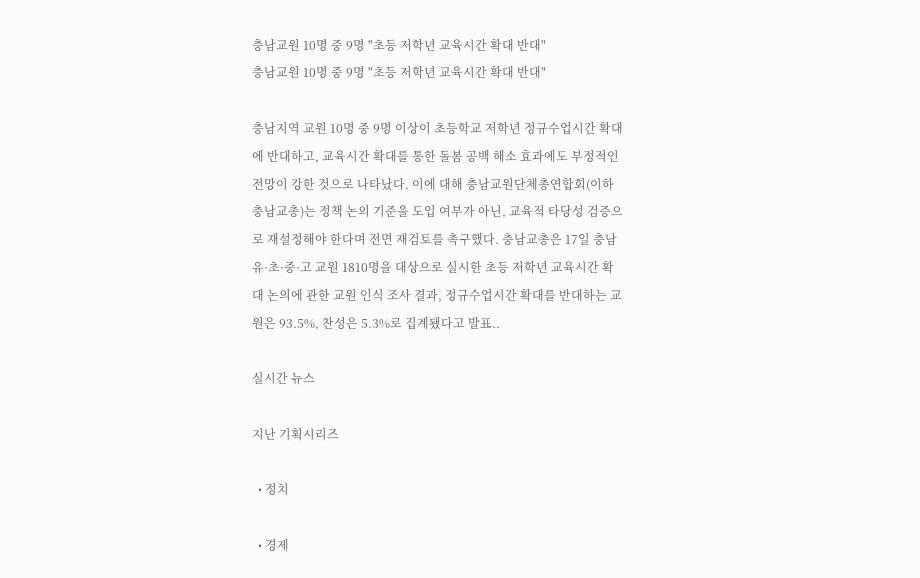충남교원 10명 중 9명 "초등 저학년 교육시간 확대 반대"
충남교원 10명 중 9명 "초등 저학년 교육시간 확대 반대"

충남지역 교원 10명 중 9명 이상이 초등학교 저학년 정규수업시간 확대에 반대하고, 교육시간 확대를 통한 돌봄 공백 해소 효과에도 부정적인 전망이 강한 것으로 나타났다. 이에 대해 충남교원단체총연합회(이하 충남교총)는 정책 논의 기준을 도입 여부가 아닌, 교육적 타당성 검증으로 재설정해야 한다며 전면 재검토를 촉구했다. 충남교총은 17일 충남 유·초·중·고 교원 1810명을 대상으로 실시한 초등 저학년 교육시간 확대 논의에 관한 교원 인식 조사 결과, 정규수업시간 확대를 반대하는 교원은 93.5%, 찬성은 5.3%로 집계됐다고 발표..

실시간 뉴스

지난 기획시리즈

  • 정치

  • 경제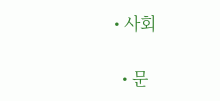• 사회

  • 문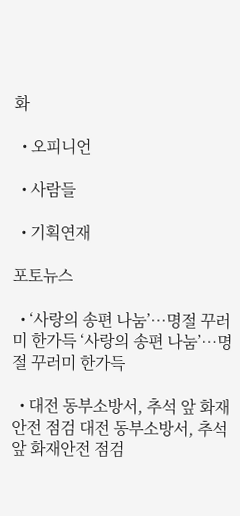화

  • 오피니언

  • 사람들

  • 기획연재

포토뉴스

  • ‘사랑의 송편 나눔’…명절 꾸러미 한가득 ‘사랑의 송편 나눔’…명절 꾸러미 한가득

  • 대전 동부소방서, 추석 앞 화재안전 점검 대전 동부소방서, 추석 앞 화재안전 점검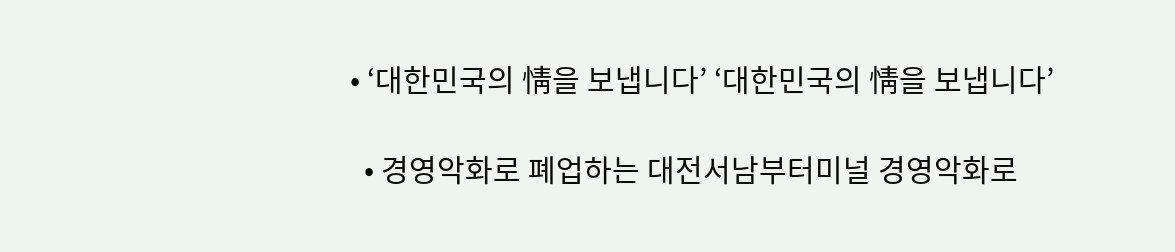• ‘대한민국의 情을 보냅니다’ ‘대한민국의 情을 보냅니다’

  • 경영악화로 폐업하는 대전서남부터미널 경영악화로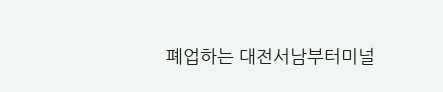폐업하는 대전서남부터미널